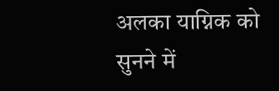अलका याग्निक को सुनने में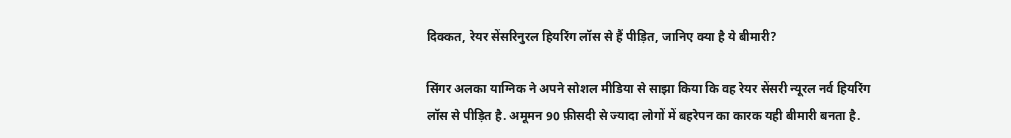दिक्कत, रेयर सेंसरिनुरल हियरिंग लॉस से हैं पीड़ित, जानिए क्या है ये बीमारी?

सिंगर अलका याग्निक ने अपने सोशल मीडिया से साझा किया कि वह रेयर सेंसरी न्यूरल नर्व हियरिंग लॉस से पीड़ित है. अमूमन 90 फ़ीसदी से ज्यादा लोगों में बहरेपन का कारक यही बीमारी बनता है.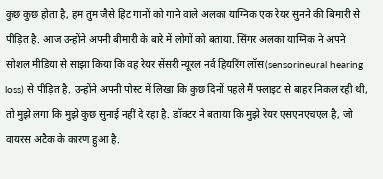कुछ कुछ होता है, हम तुम जैसे हिट गानों को गाने वाले अलका याग्निक एक रेयर सुनने की बिमारी से पीड़ित है. आज उन्होंने अपनी बीमारी के बारे में लोगों को बताया. सिंगर अलका याग्निक ने अपने सोशल मीडिया से साझा किया कि वह रेयर सेंसरी न्यूरल नर्व हियरिंग लॉस(sensorineural hearing loss) से पीड़ित है. उन्होंने अपनी पोस्ट में लिखा कि कुछ दिनों पहले मैं फ्लाइट से बाहर निकल रही थी, तो मुझे लगा कि मुझे कुछ सुनाई नहीं दे रहा है. डॉक्टर ने बताया कि मुझे रेयर एसएनएचएल है, जो वायरस अटैक के कारण हुआ है.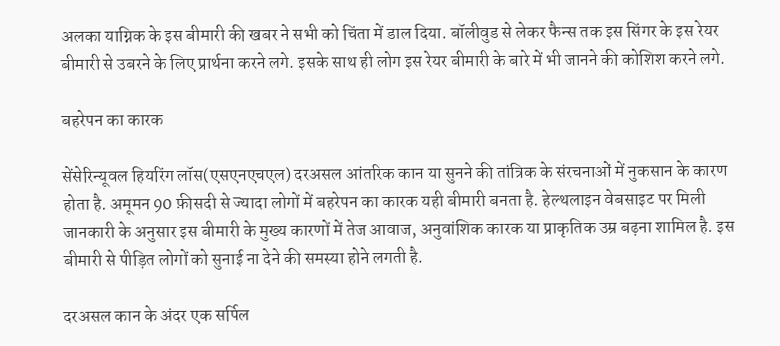अलका याग्निक के इस बीमारी की खबर ने सभी को चिंता में डाल दिया. बॉलीवुड से लेकर फैन्स तक इस सिंगर के इस रेयर बीमारी से उबरने के लिए प्रार्थना करने लगे. इसके साथ ही लोग इस रेयर बीमारी के बारे में भी जानने की कोशिश करने लगे.

बहरेपन का कारक

सेंसेरिन्यूवल हियरिंग लॉस(एसएनएचएल) दरअसल आंतरिक कान या सुनने की तांत्रिक के संरचनाओं में नुकसान के कारण होता है. अमूमन 90 फ़ीसदी से ज्यादा लोगों में बहरेपन का कारक यही बीमारी बनता है. हेल्थलाइन वेबसाइट पर मिली जानकारी के अनुसार इस बीमारी के मुख्य कारणों में तेज आवाज, अनुवांशिक कारक या प्राकृतिक उम्र बढ़ना शामिल है. इस बीमारी से पीड़ित लोगों को सुनाई ना देने की समस्या होने लगती है.

दरअसल कान के अंदर एक सर्पिल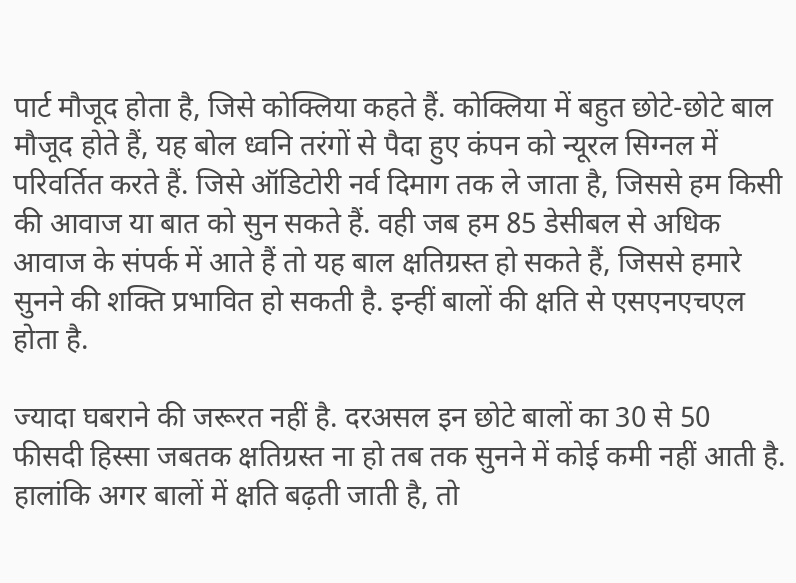पार्ट मौजूद होता है, जिसे कोक्लिया कहते हैं. कोक्लिया में बहुत छोटे-छोटे बाल मौजूद होते हैं, यह बोल ध्वनि तरंगों से पैदा हुए कंपन को न्यूरल सिग्नल में परिवर्तित करते हैं. जिसे ऑडिटोरी नर्व दिमाग तक ले जाता है, जिससे हम किसी की आवाज या बात को सुन सकते हैं. वही जब हम 85 डेसीबल से अधिक आवाज के संपर्क में आते हैं तो यह बाल क्षतिग्रस्त हो सकते हैं, जिससे हमारे सुनने की शक्ति प्रभावित हो सकती है. इन्हीं बालों की क्षति से एसएनएचएल होता है.

ज्यादा घबराने की जरूरत नहीं है. दरअसल इन छोटे बालों का 30 से 50 फीसदी हिस्सा जबतक क्षतिग्रस्त ना हो तब तक सुनने में कोई कमी नहीं आती है. हालांकि अगर बालों में क्षति बढ़ती जाती है, तो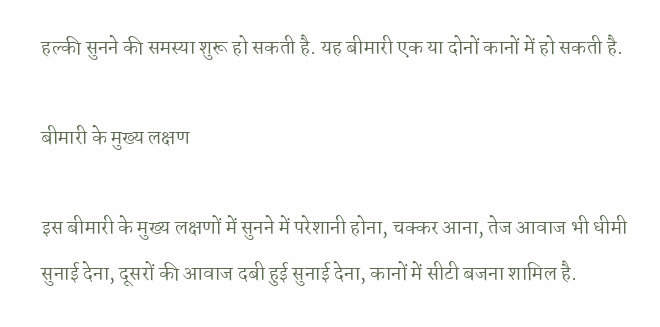हल्की सुनने की समस्या शुरू हो सकती है. यह बीमारी एक या दोनों कानों में हो सकती है.

बीमारी के मुख्य लक्षण

इस बीमारी के मुख्य लक्षणों में सुनने में परेशानी होना, चक्कर आना, तेज आवाज भी धीमी सुनाई देना, दूसरों की आवाज दबी हुई सुनाई देना, कानों में सीटी बजना शामिल है.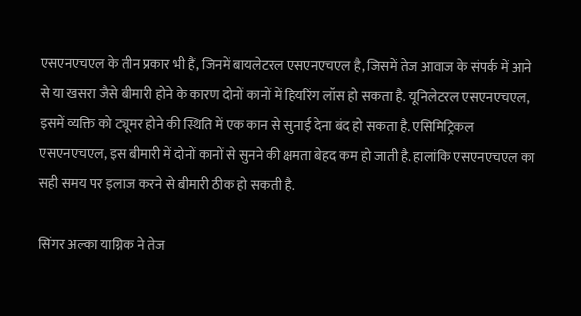एसएनएचएल के तीन प्रकार भी हैं, जिनमें बायलेटरल एसएनएचएल है, जिसमें तेज आवाज के संपर्क में आने से या खसरा जैसे बीमारी होने के कारण दोनों कानों में हियरिंग लॉस हो सकता है. यूनिलेटरल एसएनएचएल, इसमें व्यक्ति को ट्यूमर होने की स्थिति में एक कान से सुनाई देना बंद हो सकता है. एसिमिट्रिकल एसएनएचएल, इस बीमारी में दोनों कानों से सुनने की क्षमता बेहद कम हो जाती है. हालांकि एसएनएचएल का सही समय पर इलाज करने से बीमारी ठीक हो सकती है.

सिंगर अल्का याग्निक ने तेज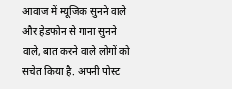आवाज में म्यूजिक सुनने वाले और हेडफोन से गाना सुनने वाले, बात करने वाले लोगों को सचेत किया है. अपनी पोस्ट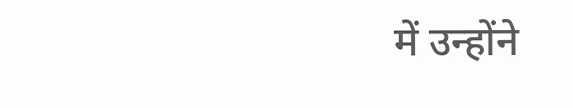में उन्होंने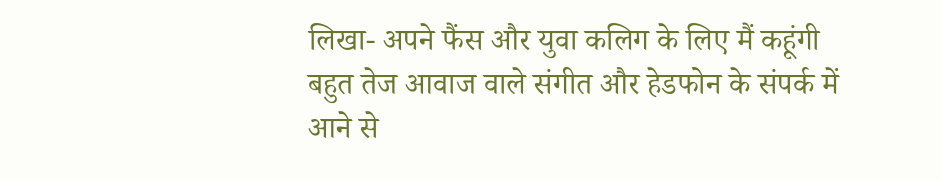लिखा- अपने फैंस और युवा कलिग के लिए मैं कहूंगी बहुत तेज आवाज वाले संगीत और हेडफोन के संपर्क में आने से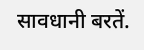सावधानी बरतें.